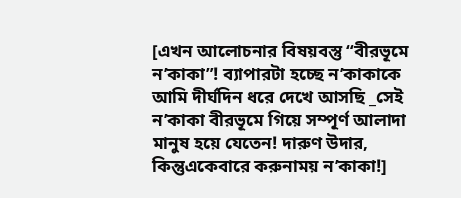[এখন আলোচনার বিষয়বস্তু “বীরভূমে ন’কাকা”! ব্যাপারটা হচ্ছে ন’কাকাকে আমি দীর্ঘদিন ধরে দেখে আসছি _সেই ন’কাকা বীরভূমে গিয়ে সম্পূর্ণ আলাদা মানুষ হয়ে যেতেন! দারুণ উদার, কিন্তুএকেবারে করুনাময় ন’কাকা!]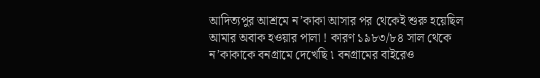আদিত্যপুর আশ্রমে ন’কাকা আসার পর থেকেই শুরু হয়েছিল আমার অবাক হওয়ার পালা ! কারণ ১৯৮৩/৮৪ সাল থেকে ন’কাকাকে বনগ্রামে দেখেছি ৷ বনগ্রামের বাইরেও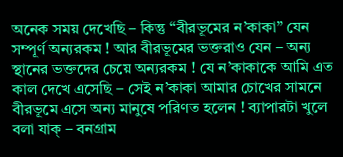অনেক সময় দেখেছি – কিন্তু “বীরভূমের ন’কাকা” যেন সম্পূর্ণ অন্যরকম ! আর বীরভূমের ভক্তরাও যেন – অন্য স্থানের ভক্তদের চেয়ে অন্যরকম ! যে ন’কাকাকে আমি এত কাল দেখে এসেছি – সেই ন’কাকা আমার চোখের সামনে বীরভূমে এসে অন্য মানুষে পরিণত হলেন ! ব্যাপারটা খুলে বলা যাক্ – বনগ্রাম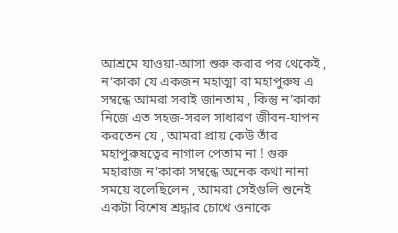আশ্রমে যাওয়া-আসা শুরু করার পর থেকেই , ন’কাকা যে একজন মহাত্মা বা মহাপুরুষ এ সম্বন্ধে আমরা সবাই জানতাম , কিন্তু ন’কাকা নিজে এত সহজ-সরল সাধারণ জীবন-যাপন করতেন যে , আমরা প্রায় কেউ তাঁর মহাপুরুষত্বের নাগাল পেতাম না ! গুরু মহারাজ ন’কাকা সম্বন্ধে অনেক কথা নানা সময়ে বলেছিলেন , আমরা সেইগুলি শুনেই একটা বিশেষ শ্রদ্ধার চোখে ওনাকে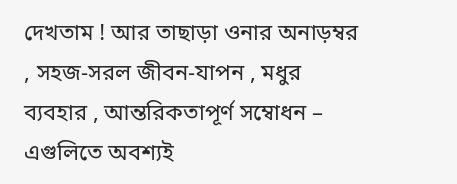দেখতাম ! আর তাছাড়া ওনার অনাড়ম্বর , সহজ-সরল জীবন-যাপন , মধুর ব্যবহার , আন্তরিকতাপূর্ণ সম্বোধন – এগুলিতে অবশ্যই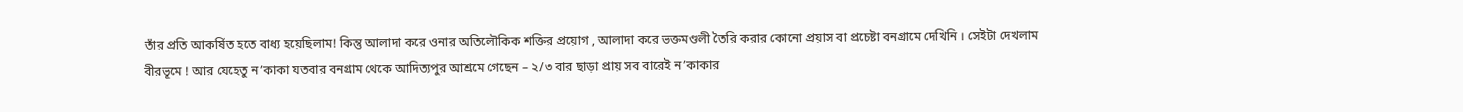তাঁর প্রতি আকর্ষিত হতে বাধ্য হয়েছিলাম! কিন্তু আলাদা করে ওনার অতিলৌকিক শক্তির প্রয়োগ , আলাদা করে ভক্তমণ্ডলী তৈরি করার কোনো প্রয়াস বা প্রচেষ্টা বনগ্রামে দেখিনি । সেইটা দেখলাম বীরভূমে ! আর যেহেতু ন’কাকা যতবার বনগ্রাম থেকে আদিত্যপুর আশ্রমে গেছেন – ২/৩ বার ছাড়া প্রায় সব বারেই ন’কাকার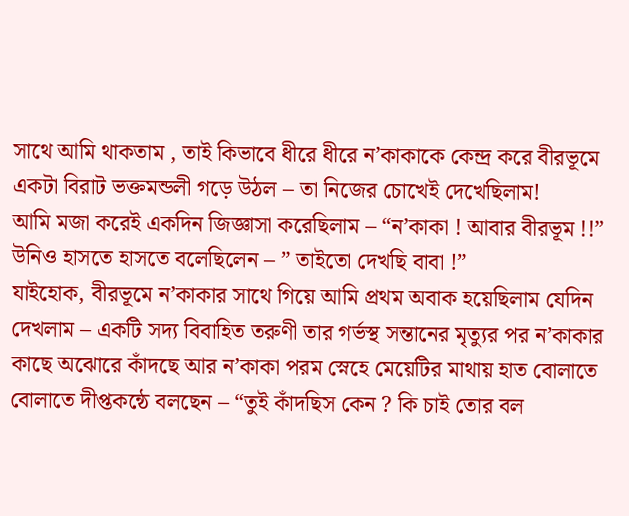সাথে আমি থাকতাম , তাই কিভাবে ধীরে ধীরে ন’কাকাকে কেন্দ্র করে বীরভূমে একটা বিরাট ভক্তমন্ডলী গড়ে উঠল – তা নিজের চোখেই দেখেছিলাম!
আমি মজা করেই একদিন জিজ্ঞাসা করেছিলাম – “ন’কাকা ! আবার বীরভূম !!” উনিও হাসতে হাসতে বলেছিলেন – ” তাইতো দেখছি বাবা !”
যাইহোক, বীরভূমে ন’কাকার সাথে গিয়ে আমি প্রথম অবাক হয়েছিলাম যেদিন দেখলাম – একটি সদ্য বিবাহিত তরুণী তার গর্ভস্থ সন্তানের মৃত্যুর পর ন’কাকার কাছে অঝোরে কাঁদছে আর ন’কাকা পরম স্নেহে মেয়েটির মাথায় হাত বোলাতে বোলাতে দীপ্তকন্ঠে বলছেন – “তুই কাঁদছিস কেন ? কি চাই তোর বল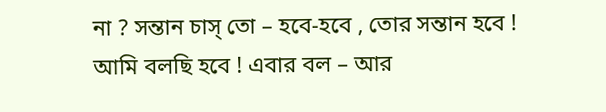না ? সন্তান চাস্ তো – হবে-হবে , তোর সন্তান হবে ! আমি বলছি হবে ! এবার বল – আর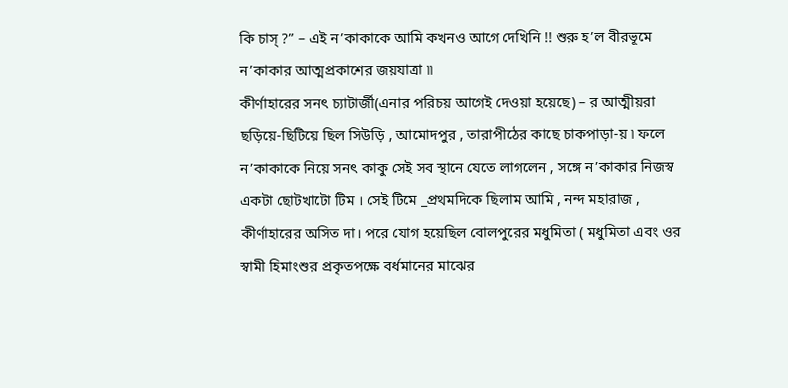কি চাস্ ?” – এই ন’কাকাকে আমি কখনও আগে দেখিনি !! শুরু হ’ল বীরভূমে ন’কাকার আত্মপ্রকাশের জয়যাত্রা ৷৷
কীর্ণাহারের সনৎ চ্যাটার্জী(এনার পরিচয় আগেই দেওয়া হয়েছে) – র আত্মীয়রা ছড়িয়ে-ছিটিয়ে ছিল সিউড়ি , আমোদপুর , তারাপীঠের কাছে চাকপাড়া-য় ৷ ফলে ন’কাকাকে নিয়ে সনৎ কাকু সেই সব স্থানে যেতে লাগলেন , সঙ্গে ন’কাকার নিজস্ব একটা ছোটখাটো টিম । সেই টিমে _প্রথমদিকে ছিলাম আমি , নন্দ মহারাজ , কীর্ণাহারের অসিত দা। পরে যোগ হয়েছিল বোলপুরের মধুমিতা ( মধুমিতা এবং ওর স্বামী হিমাংশুর প্রকৃতপক্ষে বর্ধমানের মাঝের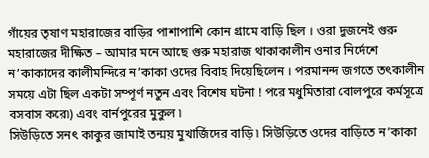গাঁয়ের তৃষাণ মহারাজের বাড়ির পাশাপাশি কোন গ্রামে বাড়ি ছিল । ওরা দুজনেই গুরু মহারাজের দীক্ষিত – আমার মনে আছে গুরু মহারাজ থাকাকালীন ওনার নির্দেশে ন’কাকাদের কালীমন্দিরে ন’কাকা ওদের বিবাহ দিয়েছিলেন । পরমানন্দ জগতে তৎকালীন সময়ে এটা ছিল একটা সম্পূর্ণ নতুন এবং বিশেষ ঘটনা ! পরে মধুমিতারা বোলপুরে কর্মসূত্রে বসবাস করে৷) এবং বার্নপুরের মুকুল ৷
সিউড়িতে সনৎ কাকুর জামাই তন্ময় মুখার্জিদের বাড়ি ৷ সিউড়িতে ওদের বাড়িতে ন’কাকা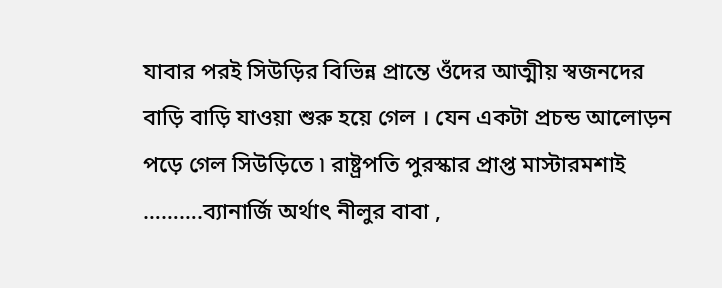যাবার পরই সিউড়ির বিভিন্ন প্রান্তে ওঁদের আত্মীয় স্বজনদের বাড়ি বাড়ি যাওয়া শুরু হয়ে গেল । যেন একটা প্রচন্ড আলোড়ন পড়ে গেল সিউড়িতে ৷ রাষ্ট্রপতি পুরস্কার প্রাপ্ত মাস্টারমশাই ……….ব্যানার্জি অর্থাৎ নীলুর বাবা ,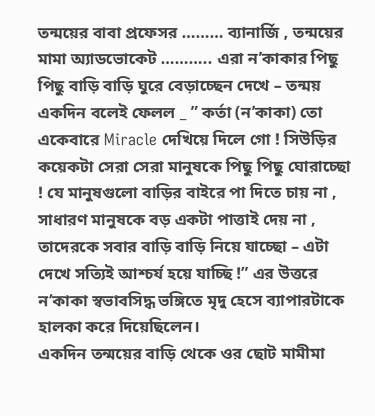তন্ময়ের বাবা প্রফেসর ……… ব্যানার্জি , তন্ময়ের মামা অ্যাডভোকেট ……….. এরা ন’কাকার পিছু পিছু বাড়ি বাড়ি ঘুরে বেড়াচ্ছেন দেখে – তন্ময় একদিন বলেই ফেলল _ ” কর্তা (ন’কাকা) তো একেবারে Miracle দেখিয়ে দিলে গো ! সিউড়ির কয়েকটা সেরা সেরা মানুষকে পিছু পিছু ঘোরাচ্ছো ! যে মানুষগুলো বাড়ির বাইরে পা দিতে চায় না , সাধারণ মানুষকে বড় একটা পাত্তাই দেয় না , তাদেরকে সবার বাড়ি বাড়ি নিয়ে যাচ্ছো – এটা দেখে সত্যিই আশ্চর্য হয়ে যাচ্ছি !” এর উত্তরে ন’কাকা স্বভাবসিদ্ধ ভঙ্গিতে মৃদু হেসে ব্যাপারটাকে হালকা করে দিয়েছিলেন।
একদিন তন্ময়ের বাড়ি থেকে ওর ছোট মামীমা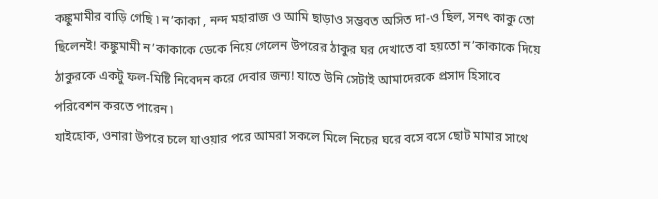কঙ্কুমামীর বাড়ি গেছি ৷ ন’কাকা , নন্দ মহারাজ ও আমি ছাড়াও সম্ভবত অসিত দা-ও ছিল, সনৎ কাকু তো ছিলেনই! কঙ্কুমামী ন’কাকাকে ডেকে নিয়ে গেলেন উপরের ঠাকুর ঘর দেখাতে বা হয়তো ন’কাকাকে দিয়ে ঠাকুরকে একটু ফল-মিষ্টি নিবেদন করে দেবার জন্য! যাতে উনি সেটাই আমাদেরকে প্রসাদ হিসাবে পরিবেশন করতে পারেন ৷
যাইহোক, ওনারা উপরে চলে যাওয়ার পরে আমরা সকলে মিলে নিচের ঘরে বসে বসে ছোট মামার সাথে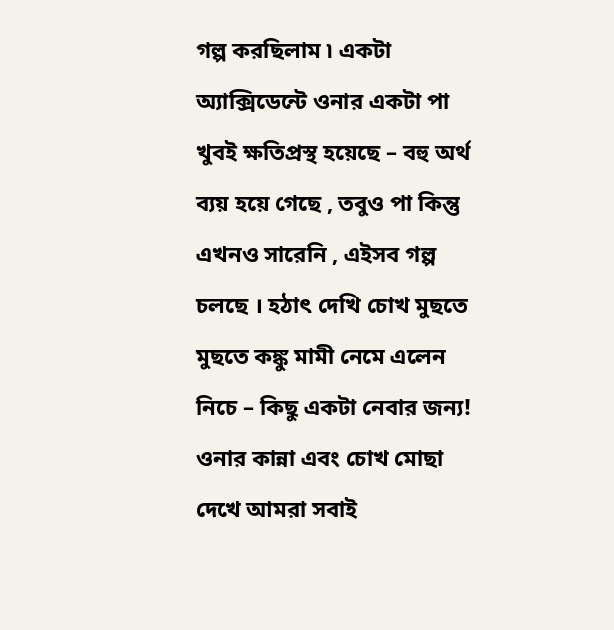গল্প করছিলাম ৷ একটা অ্যাক্সিডেন্টে ওনার একটা পা খুবই ক্ষতিপ্রস্থ হয়েছে – বহু অর্থ ব্যয় হয়ে গেছে , তবুও পা কিন্তু এখনও সারেনি , এইসব গল্প চলছে । হঠাৎ দেখি চোখ মুছতে মুছতে কঙ্কু মামী নেমে এলেন নিচে – কিছু একটা নেবার জন্য! ওনার কান্না এবং চোখ মোছা দেখে আমরা সবাই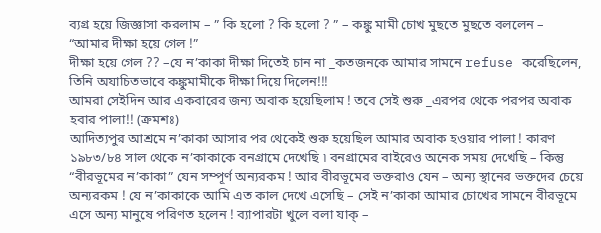ব্যগ্র হয়ে জিজ্ঞাসা করলাম – ” কি হলো ? কি হলো ? ” – কঙ্কু মামী চোখ মুছতে মুছতে বললেন – “আমার দীক্ষা হয়ে গেল !”
দীক্ষা হয়ে গেল ?? –যে ন’কাকা দীক্ষা দিতেই চান না _কতজনকে আমার সামনে refuse করেছিলেন, তিনি অযাচিতভাবে কঙ্কুমামীকে দীক্ষা দিয়ে দিলেন!!!
আমরা সেইদিন আর একবারের জন্য অবাক হয়েছিলাম ! তবে সেই শুরু _এরপর থেকে পরপর অবাক হবার পালা!! (ক্রমশঃ)
আদিত্যপুর আশ্রমে ন’কাকা আসার পর থেকেই শুরু হয়েছিল আমার অবাক হওয়ার পালা ! কারণ ১৯৮৩/৮৪ সাল থেকে ন’কাকাকে বনগ্রামে দেখেছি ৷ বনগ্রামের বাইরেও অনেক সময় দেখেছি – কিন্তু “বীরভূমের ন’কাকা” যেন সম্পূর্ণ অন্যরকম ! আর বীরভূমের ভক্তরাও যেন – অন্য স্থানের ভক্তদের চেয়ে অন্যরকম ! যে ন’কাকাকে আমি এত কাল দেখে এসেছি – সেই ন’কাকা আমার চোখের সামনে বীরভূমে এসে অন্য মানুষে পরিণত হলেন ! ব্যাপারটা খুলে বলা যাক্ –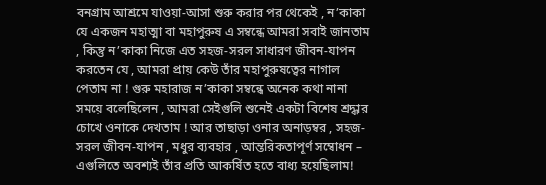বনগ্রাম আশ্রমে যাওয়া-আসা শুরু করার পর থেকেই , ন’কাকা যে একজন মহাত্মা বা মহাপুরুষ এ সম্বন্ধে আমরা সবাই জানতাম , কিন্তু ন’কাকা নিজে এত সহজ-সরল সাধারণ জীবন-যাপন করতেন যে , আমরা প্রায় কেউ তাঁর মহাপুরুষত্বের নাগাল পেতাম না ! গুরু মহারাজ ন’কাকা সম্বন্ধে অনেক কথা নানা সময়ে বলেছিলেন , আমরা সেইগুলি শুনেই একটা বিশেষ শ্রদ্ধার চোখে ওনাকে দেখতাম ! আর তাছাড়া ওনার অনাড়ম্বর , সহজ-সরল জীবন-যাপন , মধুর ব্যবহার , আন্তরিকতাপূর্ণ সম্বোধন – এগুলিতে অবশ্যই তাঁর প্রতি আকর্ষিত হতে বাধ্য হয়েছিলাম!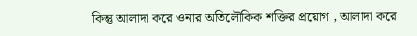কিন্তু আলাদা করে ওনার অতিলৌকিক শক্তির প্রয়োগ , আলাদা করে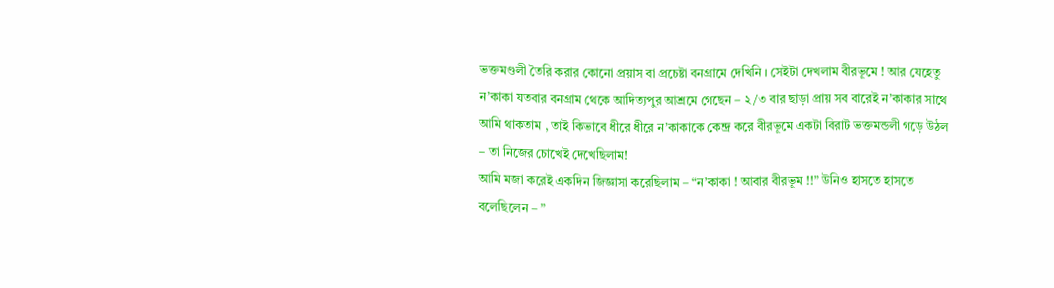ভক্তমণ্ডলী তৈরি করার কোনো প্রয়াস বা প্রচেষ্টা বনগ্রামে দেখিনি । সেইটা দেখলাম বীরভূমে ! আর যেহেতু ন’কাকা যতবার বনগ্রাম থেকে আদিত্যপুর আশ্রমে গেছেন – ২/৩ বার ছাড়া প্রায় সব বারেই ন’কাকার সাথে আমি থাকতাম , তাই কিভাবে ধীরে ধীরে ন’কাকাকে কেন্দ্র করে বীরভূমে একটা বিরাট ভক্তমন্ডলী গড়ে উঠল – তা নিজের চোখেই দেখেছিলাম!
আমি মজা করেই একদিন জিজ্ঞাসা করেছিলাম – “ন’কাকা ! আবার বীরভূম !!” উনিও হাসতে হাসতে বলেছিলেন – ”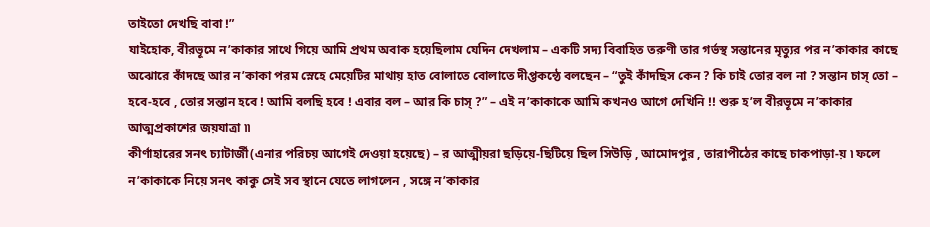তাইতো দেখছি বাবা !”
যাইহোক, বীরভূমে ন’কাকার সাথে গিয়ে আমি প্রথম অবাক হয়েছিলাম যেদিন দেখলাম – একটি সদ্য বিবাহিত তরুণী তার গর্ভস্থ সন্তানের মৃত্যুর পর ন’কাকার কাছে অঝোরে কাঁদছে আর ন’কাকা পরম স্নেহে মেয়েটির মাথায় হাত বোলাতে বোলাতে দীপ্তকন্ঠে বলছেন – “তুই কাঁদছিস কেন ? কি চাই তোর বল না ? সন্তান চাস্ তো – হবে-হবে , তোর সন্তান হবে ! আমি বলছি হবে ! এবার বল – আর কি চাস্ ?” – এই ন’কাকাকে আমি কখনও আগে দেখিনি !! শুরু হ’ল বীরভূমে ন’কাকার আত্মপ্রকাশের জয়যাত্রা ৷৷
কীর্ণাহারের সনৎ চ্যাটার্জী(এনার পরিচয় আগেই দেওয়া হয়েছে) – র আত্মীয়রা ছড়িয়ে-ছিটিয়ে ছিল সিউড়ি , আমোদপুর , তারাপীঠের কাছে চাকপাড়া-য় ৷ ফলে ন’কাকাকে নিয়ে সনৎ কাকু সেই সব স্থানে যেতে লাগলেন , সঙ্গে ন’কাকার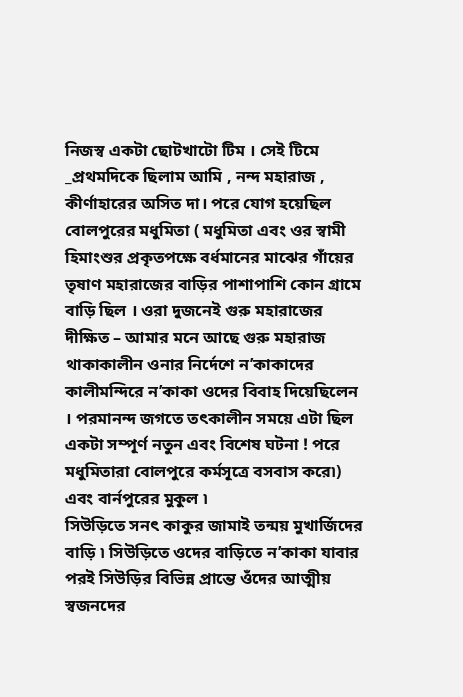নিজস্ব একটা ছোটখাটো টিম । সেই টিমে _প্রথমদিকে ছিলাম আমি , নন্দ মহারাজ , কীর্ণাহারের অসিত দা। পরে যোগ হয়েছিল বোলপুরের মধুমিতা ( মধুমিতা এবং ওর স্বামী হিমাংশুর প্রকৃতপক্ষে বর্ধমানের মাঝের গাঁয়ের তৃষাণ মহারাজের বাড়ির পাশাপাশি কোন গ্রামে বাড়ি ছিল । ওরা দুজনেই গুরু মহারাজের দীক্ষিত – আমার মনে আছে গুরু মহারাজ থাকাকালীন ওনার নির্দেশে ন’কাকাদের কালীমন্দিরে ন’কাকা ওদের বিবাহ দিয়েছিলেন । পরমানন্দ জগতে তৎকালীন সময়ে এটা ছিল একটা সম্পূর্ণ নতুন এবং বিশেষ ঘটনা ! পরে মধুমিতারা বোলপুরে কর্মসূত্রে বসবাস করে৷) এবং বার্নপুরের মুকুল ৷
সিউড়িতে সনৎ কাকুর জামাই তন্ময় মুখার্জিদের বাড়ি ৷ সিউড়িতে ওদের বাড়িতে ন’কাকা যাবার পরই সিউড়ির বিভিন্ন প্রান্তে ওঁদের আত্মীয় স্বজনদের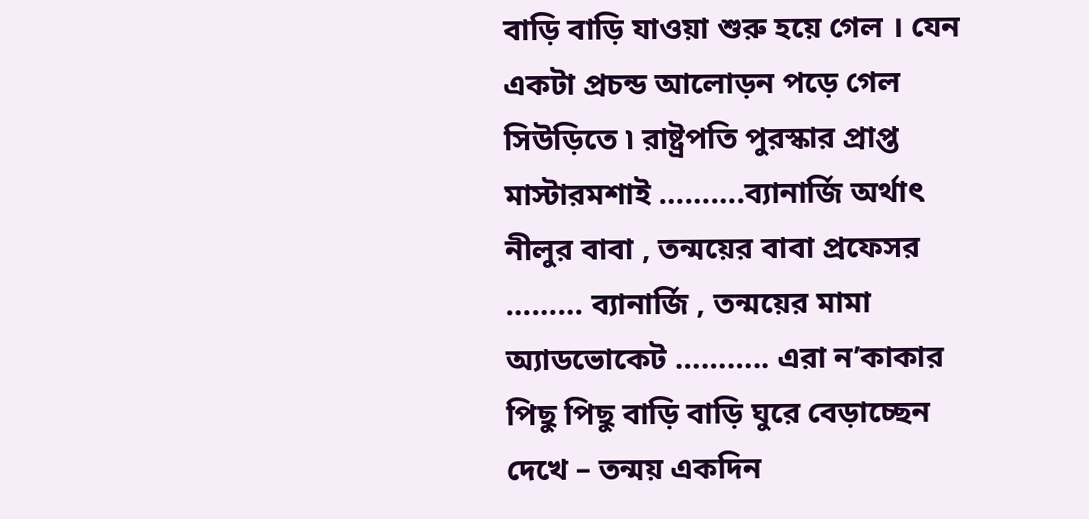বাড়ি বাড়ি যাওয়া শুরু হয়ে গেল । যেন একটা প্রচন্ড আলোড়ন পড়ে গেল সিউড়িতে ৷ রাষ্ট্রপতি পুরস্কার প্রাপ্ত মাস্টারমশাই ……….ব্যানার্জি অর্থাৎ নীলুর বাবা , তন্ময়ের বাবা প্রফেসর ……… ব্যানার্জি , তন্ময়ের মামা অ্যাডভোকেট ……….. এরা ন’কাকার পিছু পিছু বাড়ি বাড়ি ঘুরে বেড়াচ্ছেন দেখে – তন্ময় একদিন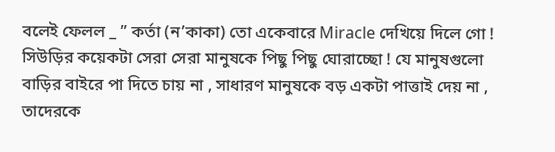বলেই ফেলল _ ” কর্তা (ন’কাকা) তো একেবারে Miracle দেখিয়ে দিলে গো ! সিউড়ির কয়েকটা সেরা সেরা মানুষকে পিছু পিছু ঘোরাচ্ছো ! যে মানুষগুলো বাড়ির বাইরে পা দিতে চায় না , সাধারণ মানুষকে বড় একটা পাত্তাই দেয় না , তাদেরকে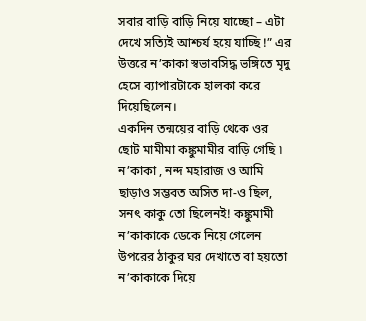সবার বাড়ি বাড়ি নিয়ে যাচ্ছো – এটা দেখে সত্যিই আশ্চর্য হয়ে যাচ্ছি !” এর উত্তরে ন’কাকা স্বভাবসিদ্ধ ভঙ্গিতে মৃদু হেসে ব্যাপারটাকে হালকা করে দিয়েছিলেন।
একদিন তন্ময়ের বাড়ি থেকে ওর ছোট মামীমা কঙ্কুমামীর বাড়ি গেছি ৷ ন’কাকা , নন্দ মহারাজ ও আমি ছাড়াও সম্ভবত অসিত দা-ও ছিল, সনৎ কাকু তো ছিলেনই! কঙ্কুমামী ন’কাকাকে ডেকে নিয়ে গেলেন উপরের ঠাকুর ঘর দেখাতে বা হয়তো ন’কাকাকে দিয়ে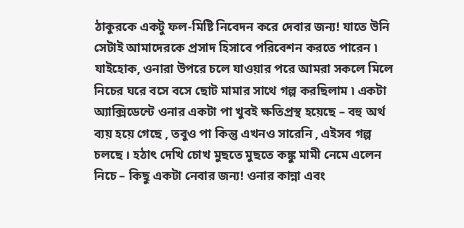ঠাকুরকে একটু ফল-মিষ্টি নিবেদন করে দেবার জন্য! যাতে উনি সেটাই আমাদেরকে প্রসাদ হিসাবে পরিবেশন করতে পারেন ৷
যাইহোক, ওনারা উপরে চলে যাওয়ার পরে আমরা সকলে মিলে নিচের ঘরে বসে বসে ছোট মামার সাথে গল্প করছিলাম ৷ একটা অ্যাক্সিডেন্টে ওনার একটা পা খুবই ক্ষতিপ্রস্থ হয়েছে – বহু অর্থ ব্যয় হয়ে গেছে , তবুও পা কিন্তু এখনও সারেনি , এইসব গল্প চলছে । হঠাৎ দেখি চোখ মুছতে মুছতে কঙ্কু মামী নেমে এলেন নিচে – কিছু একটা নেবার জন্য! ওনার কান্না এবং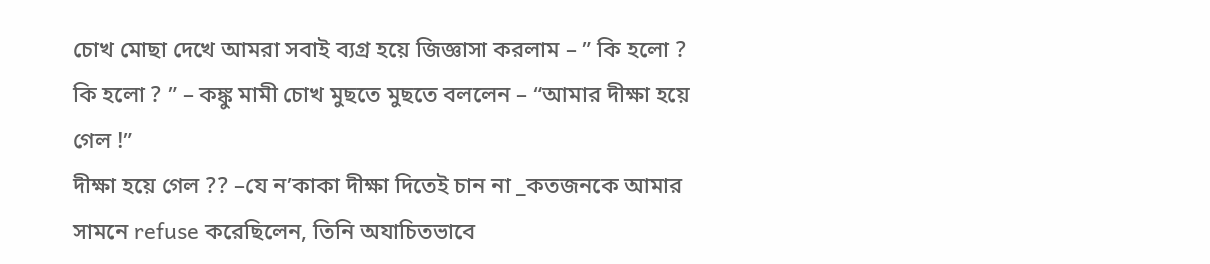চোখ মোছা দেখে আমরা সবাই ব্যগ্র হয়ে জিজ্ঞাসা করলাম – ” কি হলো ? কি হলো ? ” – কঙ্কু মামী চোখ মুছতে মুছতে বললেন – “আমার দীক্ষা হয়ে গেল !”
দীক্ষা হয়ে গেল ?? –যে ন’কাকা দীক্ষা দিতেই চান না _কতজনকে আমার সামনে refuse করেছিলেন, তিনি অযাচিতভাবে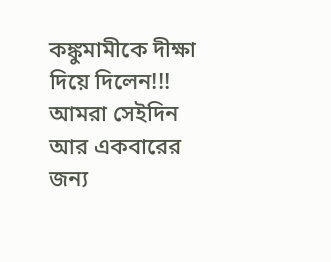কঙ্কুমামীকে দীক্ষা দিয়ে দিলেন!!!
আমরা সেইদিন আর একবারের জন্য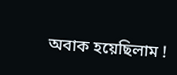অবাক হয়েছিলাম !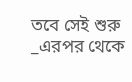তবে সেই শুরু _এরপর থেকে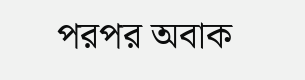পরপর অবাক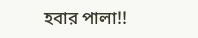হবার পালা!!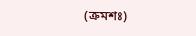(ক্রমশঃ)